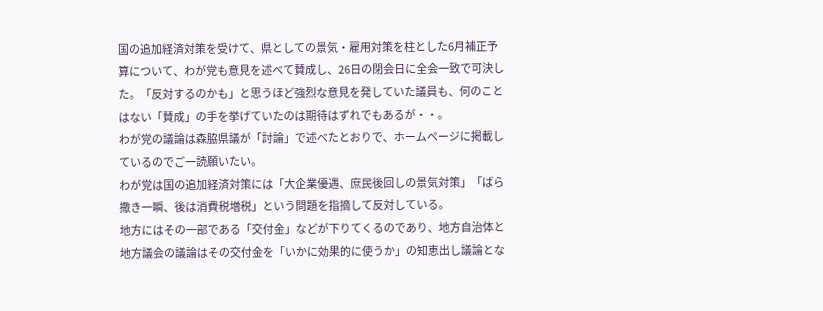国の追加経済対策を受けて、県としての景気・雇用対策を柱とした6月補正予算について、わが党も意見を述べて賛成し、26日の閉会日に全会一致で可決した。「反対するのかも」と思うほど強烈な意見を発していた議員も、何のことはない「賛成」の手を挙げていたのは期待はずれでもあるが・・。
わが党の議論は森脇県議が「討論」で述べたとおりで、ホームページに掲載しているのでご一読願いたい。
わが党は国の追加経済対策には「大企業優遇、庶民後回しの景気対策」「ばら撒き一瞬、後は消費税増税」という問題を指摘して反対している。
地方にはその一部である「交付金」などが下りてくるのであり、地方自治体と地方議会の議論はその交付金を「いかに効果的に使うか」の知恵出し議論とな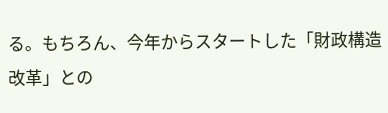る。もちろん、今年からスタートした「財政構造改革」との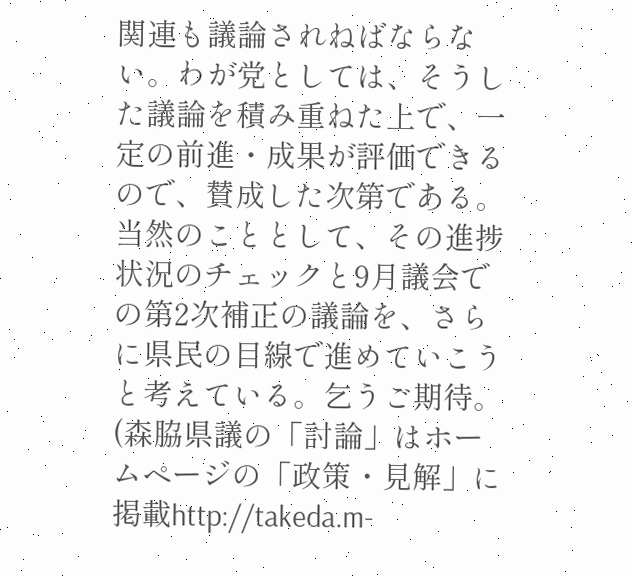関連も議論されねばならない。わが党としては、そうした議論を積み重ねた上で、一定の前進・成果が評価できるので、賛成した次第である。
当然のこととして、その進捗状況のチェックと9月議会での第2次補正の議論を、さらに県民の目線で進めていこうと考えている。乞うご期待。
(森脇県議の「討論」はホームページの「政策・見解」に掲載http://takeda.m-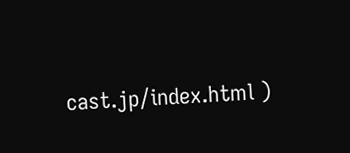cast.jp/index.html )